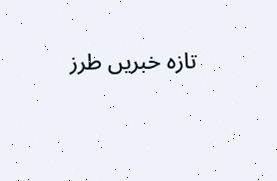تازہ خبریں طرز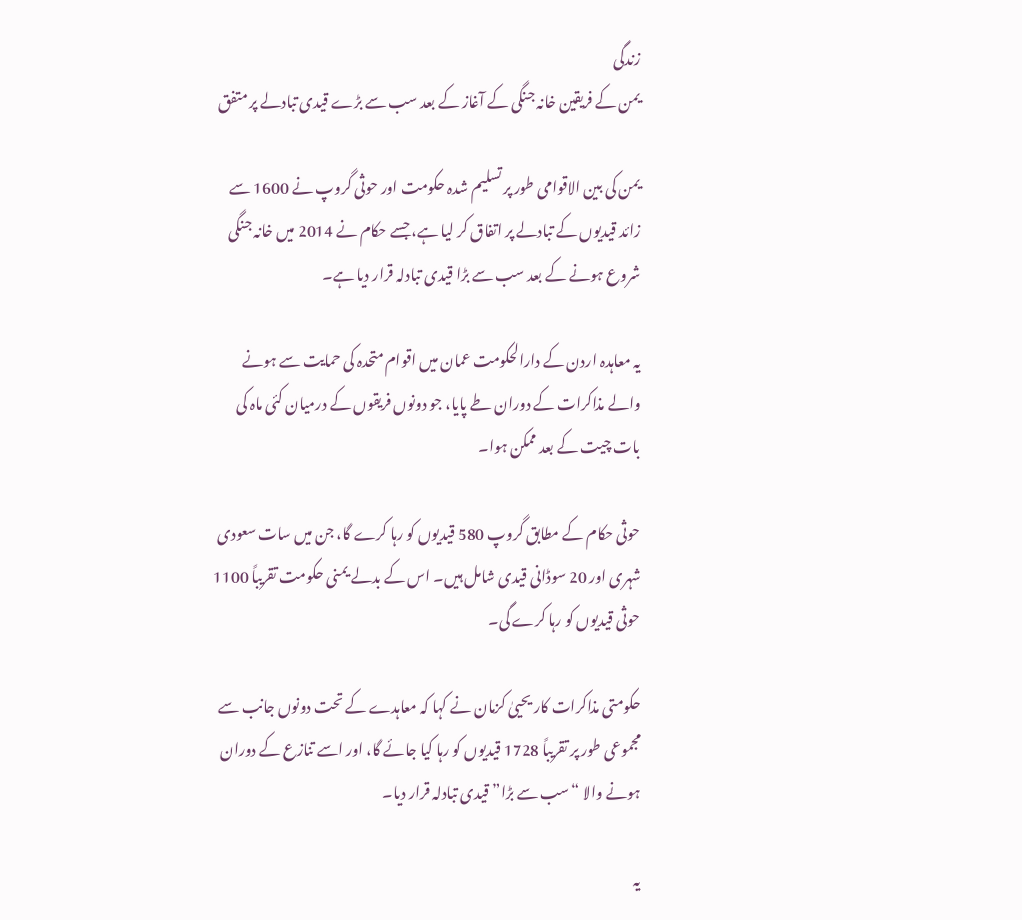زندگی
یمن کے فریقین خانہ جنگی کے آغاز کے بعد سب سے بڑے قیدی تبادلے پر متفق

یمن کی بین الاقوامی طور پر تسلیم شدہ حکومت اور حوثی گروپ نے 1600 سے زائد قیدیوں کے تبادلے پر اتفاق کر لیا ہے، جسے حکام نے 2014 میں خانہ جنگی شروع ہونے کے بعد سب سے بڑا قیدی تبادلہ قرار دیا ہے۔

یہ معاہدہ اردن کے دارالحکومت عمان میں اقوام متحدہ کی حمایت سے ہونے والے مذاکرات کے دوران طے پایا، جو دونوں فریقوں کے درمیان کئی ماہ کی بات چیت کے بعد ممکن ہوا۔

حوثی حکام کے مطابق گروپ 580 قیدیوں کو رہا کرے گا، جن میں سات سعودی شہری اور 20 سوڈانی قیدی شامل ہیں۔ اس کے بدلے یمنی حکومت تقریباً 1100 حوثی قیدیوں کو رہا کرے گی۔

حکومتی مذاکرات کار یحییٰ کزمان نے کہا کہ معاہدے کے تحت دونوں جانب سے مجموعی طور پر تقریباً 1728 قیدیوں کو رہا کیا جائے گا، اور اسے تنازع کے دوران ہونے والا “سب سے بڑا” قیدی تبادلہ قرار دیا۔

یہ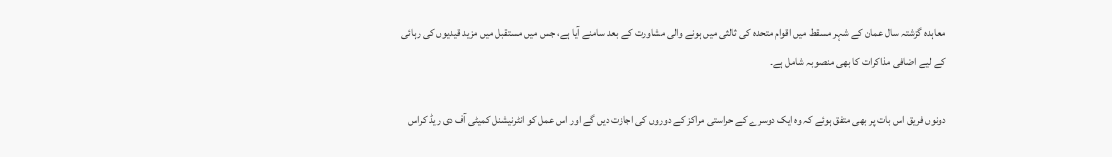معاہدہ گزشتہ سال عمان کے شہر مسقط میں اقوام متحدہ کی ثالثی میں ہونے والی مشاورت کے بعد سامنے آیا ہے، جس میں مستقبل میں مزید قیدیوں کی رہائی کے لیے اضافی مذاکرات کا بھی منصوبہ شامل ہے۔

دونوں فریق اس بات پر بھی متفق ہوئے کہ وہ ایک دوسرے کے حراستی مراکز کے دوروں کی اجازت دیں گے اور اس عمل کو انٹرنیشنل کمیٹی آف دی ریڈ کراس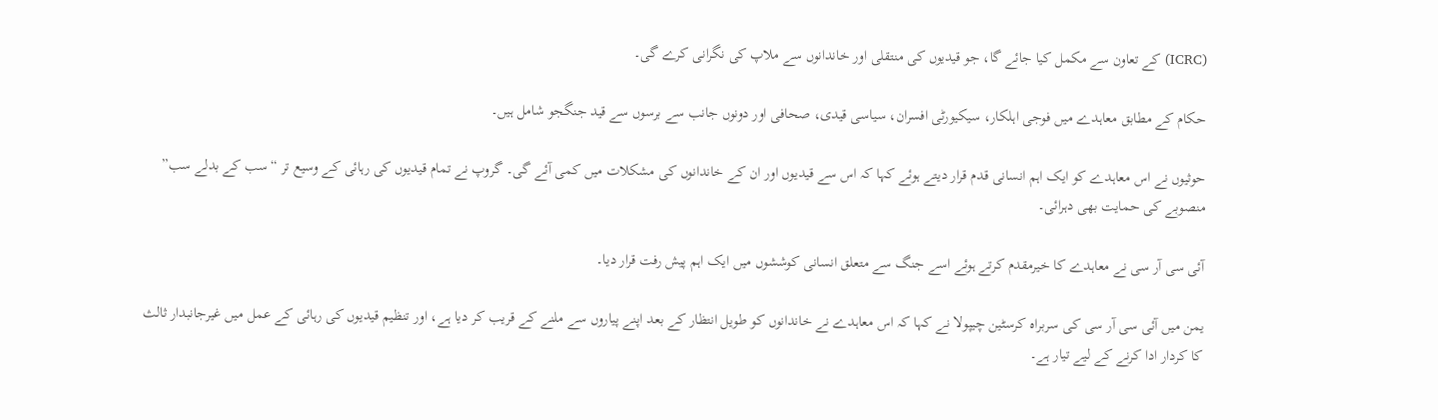(ICRC) کے تعاون سے مکمل کیا جائے گا، جو قیدیوں کی منتقلی اور خاندانوں سے ملاپ کی نگرانی کرے گی۔

حکام کے مطابق معاہدے میں فوجی اہلکار، سیکیورٹی افسران، سیاسی قیدی، صحافی اور دونوں جانب سے برسوں سے قید جنگجو شامل ہیں۔

حوثیوں نے اس معاہدے کو ایک اہم انسانی قدم قرار دیتے ہوئے کہا کہ اس سے قیدیوں اور ان کے خاندانوں کی مشکلات میں کمی آئے گی۔ گروپ نے تمام قیدیوں کی رہائی کے وسیع تر “سب کے بدلے سب” منصوبے کی حمایت بھی دہرائی۔

آئی سی آر سی نے معاہدے کا خیرمقدم کرتے ہوئے اسے جنگ سے متعلق انسانی کوششوں میں ایک اہم پیش رفت قرار دیا۔

یمن میں آئی سی آر سی کی سربراہ کرسٹین چیپولا نے کہا کہ اس معاہدے نے خاندانوں کو طویل انتظار کے بعد اپنے پیاروں سے ملنے کے قریب کر دیا ہے، اور تنظیم قیدیوں کی رہائی کے عمل میں غیرجانبدار ثالث کا کردار ادا کرنے کے لیے تیار ہے۔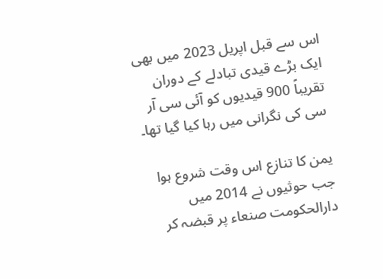اس سے قبل اپریل 2023 میں بھی ایک بڑے قیدی تبادلے کے دوران تقریباً 900 قیدیوں کو آئی سی آر سی کی نگرانی میں رہا کیا گیا تھا۔

یمن کا تنازع اس وقت شروع ہوا جب حوثیوں نے 2014 میں دارالحکومت صنعاء پر قبضہ کر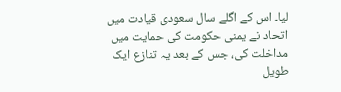لیا۔ اس کے اگلے سال سعودی قیادت میں اتحاد نے یمنی حکومت کی حمایت میں مداخلت کی، جس کے بعد یہ تنازع ایک طویل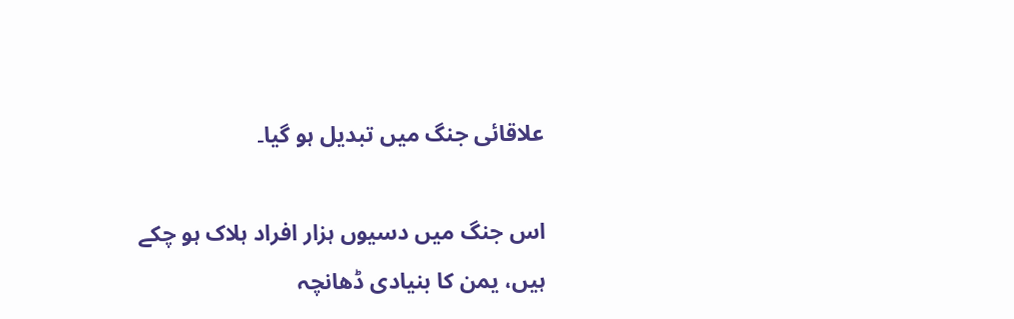علاقائی جنگ میں تبدیل ہو گیا۔

اس جنگ میں دسیوں ہزار افراد ہلاک ہو چکے ہیں، یمن کا بنیادی ڈھانچہ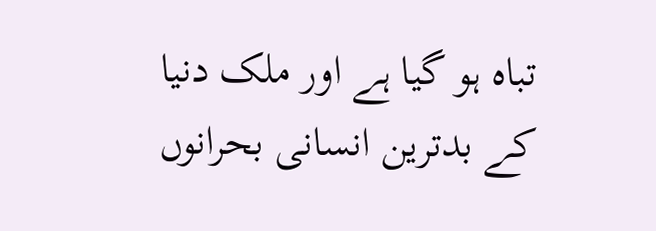تباہ ہو گیا ہے اور ملک دنیا کے بدترین انسانی بحرانوں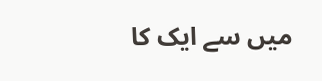میں سے ایک کا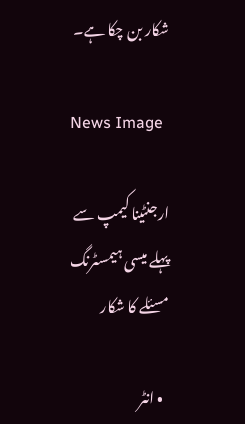شکار بن چکا ہے۔

News Image

ارجنٹینا کیمپ سے پہلے میسی ہیمسٹرنگ مسئلے کا شکار

  • انٹر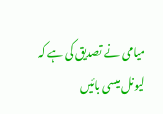میامی نے تصدیق کی ہے کہ لیونل میسی بائیں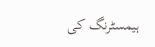ہیمسٹرنگ کی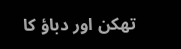تھکن اور دباؤ کا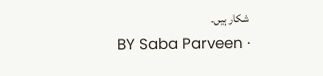شکار ہیں۔
BY Saba Parveen ·